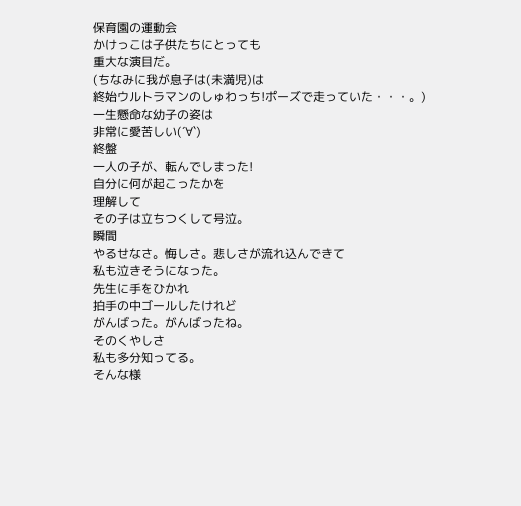保育園の運動会
かけっこは子供たちにとっても
重大な演目だ。
(ちなみに我が息子は(未満児)は
終始ウルトラマンのしゅわっち!ポーズで走っていた・・・。)
一生懸命な幼子の姿は
非常に愛苦しい(´∀`)
終盤
一人の子が、転んでしまった!
自分に何が起こったかを
理解して
その子は立ちつくして号泣。
瞬間
やるせなさ。悔しさ。悲しさが流れ込んできて
私も泣きそうになった。
先生に手をひかれ
拍手の中ゴールしたけれど
がんばった。がんばったね。
そのくやしさ
私も多分知ってる。
そんな様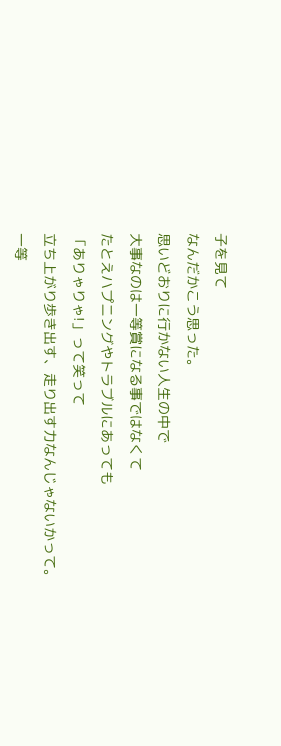子を見て
なんだかこう思った。
思いどおりに行かない人生の中で
大事なのは一等賞になる事ではなくて
たとえハプニングやトラブルにあっても
「ありゃりゃ!」って笑って
立ち上がり歩き出す、走り出す力なんじゃないかって。
一等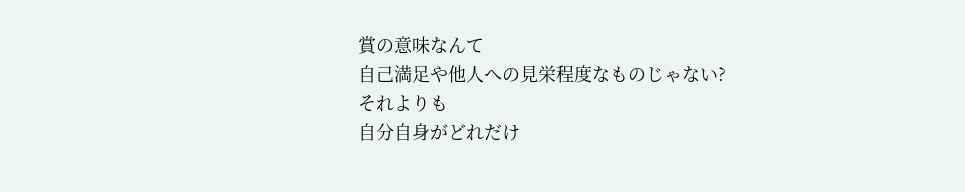賞の意味なんて
自己満足や他人への見栄程度なものじゃない?
それよりも
自分自身がどれだけ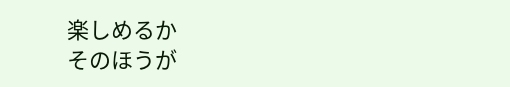楽しめるか
そのほうが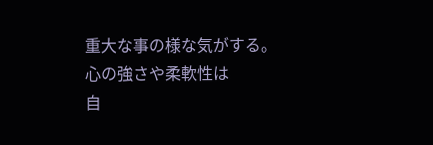重大な事の様な気がする。
心の強さや柔軟性は
自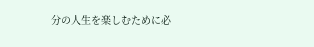分の人生を楽しむために必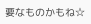要なものかもね☆